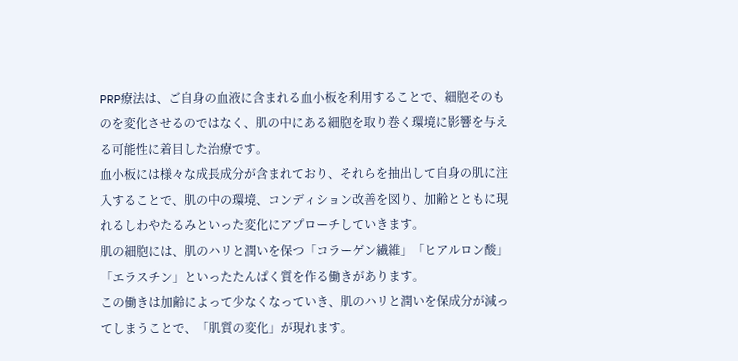PRP療法は、ご自身の血液に含まれる血小板を利用することで、細胞そのものを変化させるのではなく、肌の中にある細胞を取り巻く環境に影響を与える可能性に着目した治療です。
血小板には様々な成長成分が含まれており、それらを抽出して自身の肌に注入することで、肌の中の環境、コンディション改善を図り、加齢とともに現れるしわやたるみといった変化にアプローチしていきます。
肌の細胞には、肌のハリと潤いを保つ「コラーゲン繊維」「ヒアルロン酸」「エラスチン」といったたんぱく質を作る働きがあります。
この働きは加齢によって少なくなっていき、肌のハリと潤いを保成分が減ってしまうことで、「肌質の変化」が現れます。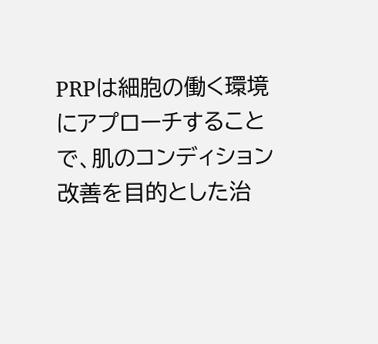PRPは細胞の働く環境にアプローチすることで、肌のコンディション改善を目的とした治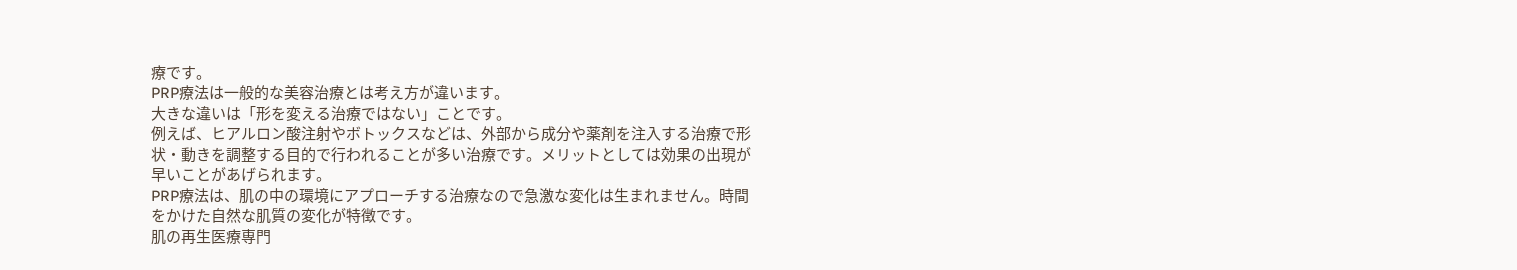療です。
PRP療法は一般的な美容治療とは考え方が違います。
大きな違いは「形を変える治療ではない」ことです。
例えば、ヒアルロン酸注射やボトックスなどは、外部から成分や薬剤を注入する治療で形状・動きを調整する目的で行われることが多い治療です。メリットとしては効果の出現が早いことがあげられます。
PRP療法は、肌の中の環境にアプローチする治療なので急激な変化は生まれません。時間をかけた自然な肌質の変化が特徴です。
肌の再生医療専門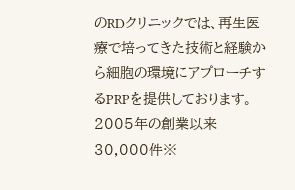のRDクリニックでは、再生医療で培ってきた技術と経験から細胞の環境にアプローチするPRPを提供しております。
2005年の創業以来30,000件※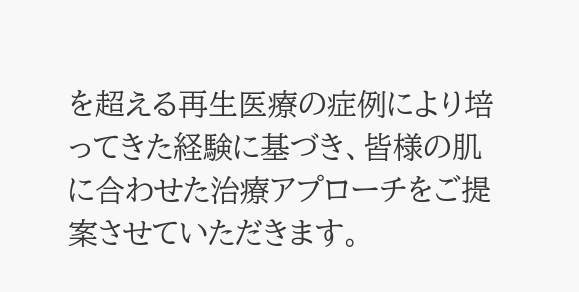を超える再生医療の症例により培ってきた経験に基づき、皆様の肌に合わせた治療アプローチをご提案させていただきます。